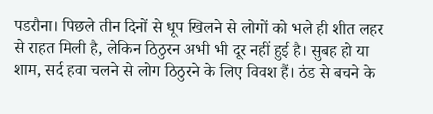पडरौना। पिछले तीन दिनों से धूप खिलने से लोगों को भले ही शीत लहर से राहत मिली है, लेकिन ठिठुरन अभी भी दूर नहीं हुई है। सुबह हो या शाम, सर्द हवा चलने से लोग ठिठुरने के लिए विवश हैं। ठंड से बचने के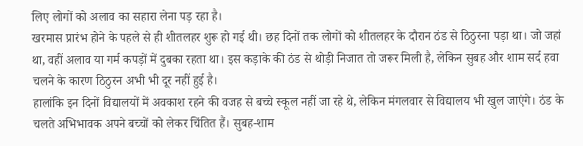लिए लोगों को अलाव का सहारा लेना पड़ रहा है।
खरमास प्रारंभ होने के पहले से ही शीतलहर शुरू हो गई थी। छह दिनों तक लोगों को शीतलहर के दौरान ठंड से ठिठुरना पड़ा था। जो जहां था, वहीं अलाव या गर्म कपड़ों में दुबका रहता था। इस कड़ाके की ठंड से थोड़ी निजात तो जरूर मिली है, लेकिन सुबह और शाम सर्द हवा चलने के कारण ठिठुरन अभी भी दूर नहीं हुई है।
हालांकि इन दिनों विद्यालयों में अवकाश रहने की वजह से बच्चे स्कूल नहीं जा रहे थे, लेकिन मंगलवार से विद्यालय भी खुल जाएंगे। ठंड के चलते अभिभावक अपने बच्चों को लेकर चिंतित हैं। सुबह-शाम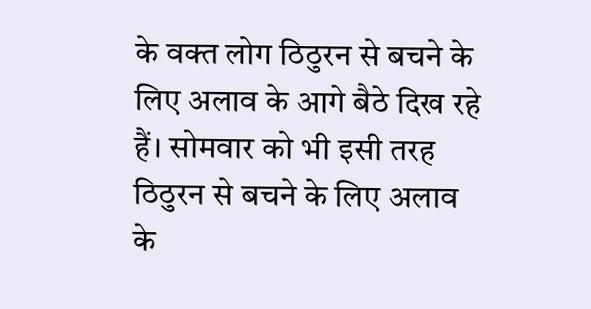के वक्त लोग ठिठुरन से बचने के लिए अलाव के आगे बैठे दिख रहे हैं। सोमवार को भी इसी तरह ठिठुरन से बचने के लिए अलाव के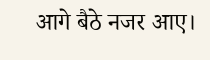आगे बैठे नजर आए।